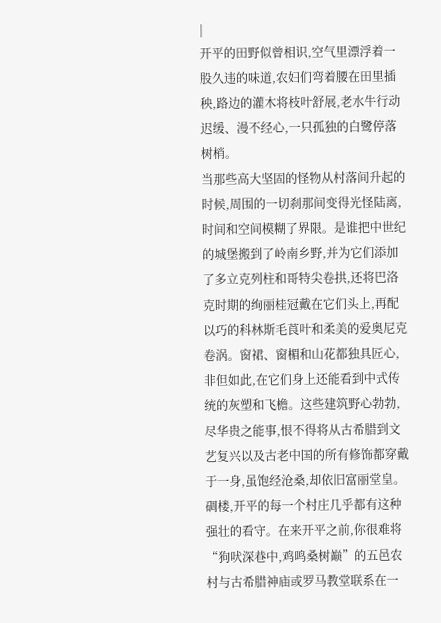|
开平的田野似曾相识,空气里漂浮着一股久违的味道,农妇们弯着腰在田里插秧,路边的灌木将枝叶舒展,老水牛行动迟缓、漫不经心,一只孤独的白鹭停落树梢。
当那些高大坚固的怪物从村落间升起的时候,周围的一切刹那间变得光怪陆离,时间和空间模糊了界限。是谁把中世纪的城堡搬到了岭南乡野,并为它们添加了多立克列柱和哥特尖卷拱,还将巴洛克时期的绚丽桂冠戴在它们头上,再配以巧的科林斯毛莨叶和柔美的爱奥尼克卷涡。窗裙、窗楣和山花都独具匠心,非但如此,在它们身上还能看到中式传统的灰塑和飞檐。这些建筑野心勃勃,尽华贵之能事,恨不得将从古希腊到文艺复兴以及古老中国的所有修饰都穿戴于一身,虽饱经沧桑,却依旧富丽堂皇。
碉楼,开平的每一个村庄几乎都有这种强壮的看守。在来开平之前,你很难将“狗吠深巷中,鸡鸣桑树巅”的五邑农村与古希腊神庙或罗马教堂联系在一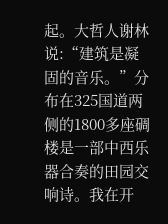起。大哲人谢林说:“建筑是凝固的音乐。”分布在325国道两侧的1800多座碉楼是一部中西乐器合奏的田园交响诗。我在开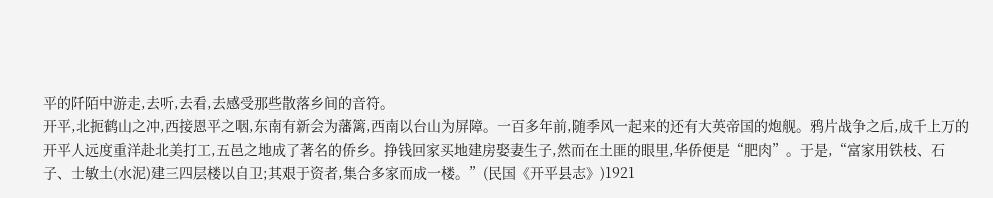平的阡陌中游走,去听,去看,去感受那些散落乡间的音符。
开平,北扼鹤山之冲,西接恩平之咽,东南有新会为藩篱,西南以台山为屏障。一百多年前,随季风一起来的还有大英帝国的炮舰。鸦片战争之后,成千上万的开平人远度重洋赴北美打工,五邑之地成了著名的侨乡。挣钱回家买地建房娶妻生子,然而在土匪的眼里,华侨便是“肥肉”。于是,“富家用铁枝、石子、士敏土(水泥)建三四层楼以自卫;其艰于资者,集合多家而成一楼。”(民国《开平县志》)1921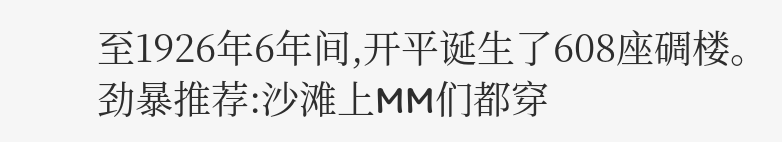至1926年6年间,开平诞生了608座碉楼。
劲暴推荐:沙滩上MM们都穿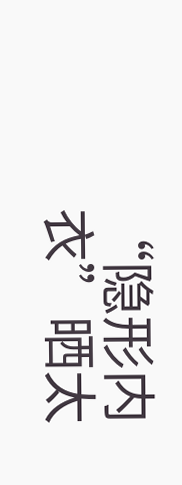“隐形内衣”晒太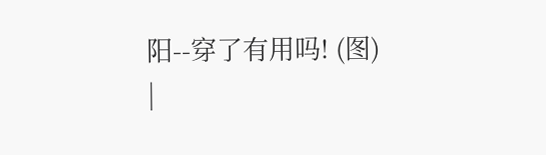阳--穿了有用吗! (图)
|